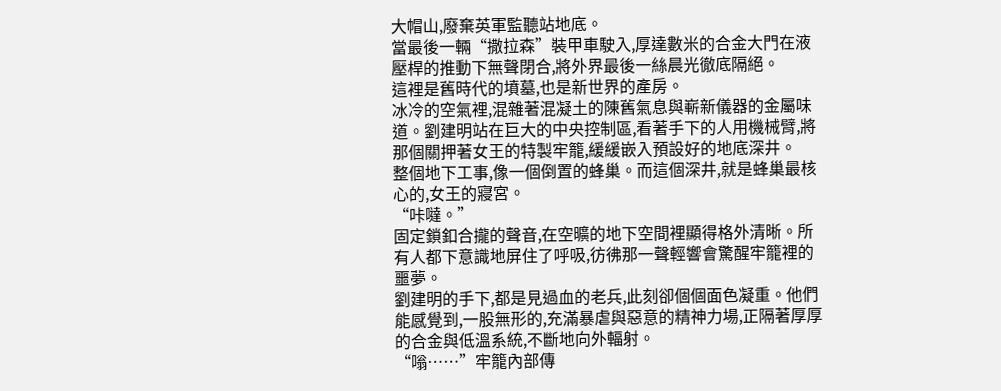大帽山,廢棄英軍監聽站地底。
當最後一輛“撒拉森”裝甲車駛入,厚達數米的合金大門在液壓桿的推動下無聲閉合,將外界最後一絲晨光徹底隔絕。
這裡是舊時代的墳墓,也是新世界的產房。
冰冷的空氣裡,混雜著混凝土的陳舊氣息與嶄新儀器的金屬味道。劉建明站在巨大的中央控制區,看著手下的人用機械臂,將那個關押著女王的特製牢籠,緩緩嵌入預設好的地底深井。
整個地下工事,像一個倒置的蜂巢。而這個深井,就是蜂巢最核心的,女王的寢宮。
“咔噠。”
固定鎖釦合攏的聲音,在空曠的地下空間裡顯得格外清晰。所有人都下意識地屏住了呼吸,彷彿那一聲輕響會驚醒牢籠裡的噩夢。
劉建明的手下,都是見過血的老兵,此刻卻個個面色凝重。他們能感覺到,一股無形的,充滿暴虐與惡意的精神力場,正隔著厚厚的合金與低溫系統,不斷地向外輻射。
“嗡……”牢籠內部傳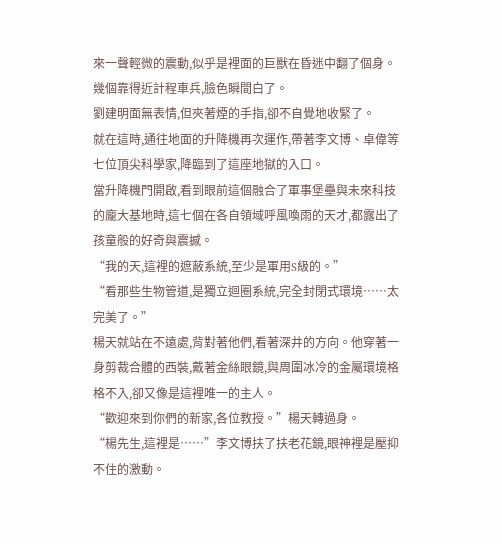來一聲輕微的震動,似乎是裡面的巨獸在昏迷中翻了個身。
幾個靠得近計程車兵,臉色瞬間白了。
劉建明面無表情,但夾著煙的手指,卻不自覺地收緊了。
就在這時,通往地面的升降機再次運作,帶著李文博、卓偉等七位頂尖科學家,降臨到了這座地獄的入口。
當升降機門開啟,看到眼前這個融合了軍事堡壘與未來科技的龐大基地時,這七個在各自領域呼風喚雨的天才,都露出了孩童般的好奇與震撼。
“我的天,這裡的遮蔽系統,至少是軍用S級的。”
“看那些生物管道,是獨立迴圈系統,完全封閉式環境……太完美了。”
楊天就站在不遠處,背對著他們,看著深井的方向。他穿著一身剪裁合體的西裝,戴著金絲眼鏡,與周圍冰冷的金屬環境格格不入,卻又像是這裡唯一的主人。
“歡迎來到你們的新家,各位教授。”楊天轉過身。
“楊先生,這裡是……”李文博扶了扶老花鏡,眼神裡是壓抑不住的激動。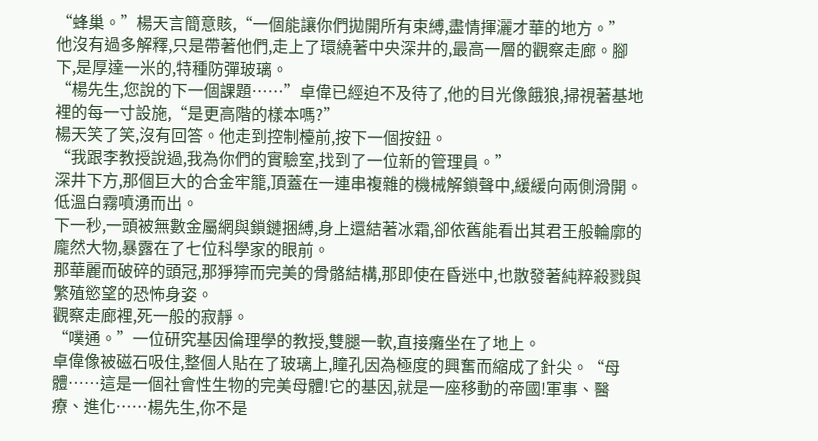“蜂巢。”楊天言簡意賅,“一個能讓你們拋開所有束縛,盡情揮灑才華的地方。”
他沒有過多解釋,只是帶著他們,走上了環繞著中央深井的,最高一層的觀察走廊。腳下,是厚達一米的,特種防彈玻璃。
“楊先生,您說的下一個課題……”卓偉已經迫不及待了,他的目光像餓狼,掃視著基地裡的每一寸設施,“是更高階的樣本嗎?”
楊天笑了笑,沒有回答。他走到控制檯前,按下一個按鈕。
“我跟李教授說過,我為你們的實驗室,找到了一位新的管理員。”
深井下方,那個巨大的合金牢籠,頂蓋在一連串複雜的機械解鎖聲中,緩緩向兩側滑開。
低溫白霧噴湧而出。
下一秒,一頭被無數金屬網與鎖鏈捆縛,身上還結著冰霜,卻依舊能看出其君王般輪廓的龐然大物,暴露在了七位科學家的眼前。
那華麗而破碎的頭冠,那猙獰而完美的骨骼結構,那即使在昏迷中,也散發著純粹殺戮與繁殖慾望的恐怖身姿。
觀察走廊裡,死一般的寂靜。
“噗通。”一位研究基因倫理學的教授,雙腿一軟,直接癱坐在了地上。
卓偉像被磁石吸住,整個人貼在了玻璃上,瞳孔因為極度的興奮而縮成了針尖。“母體……這是一個社會性生物的完美母體!它的基因,就是一座移動的帝國!軍事、醫療、進化……楊先生,你不是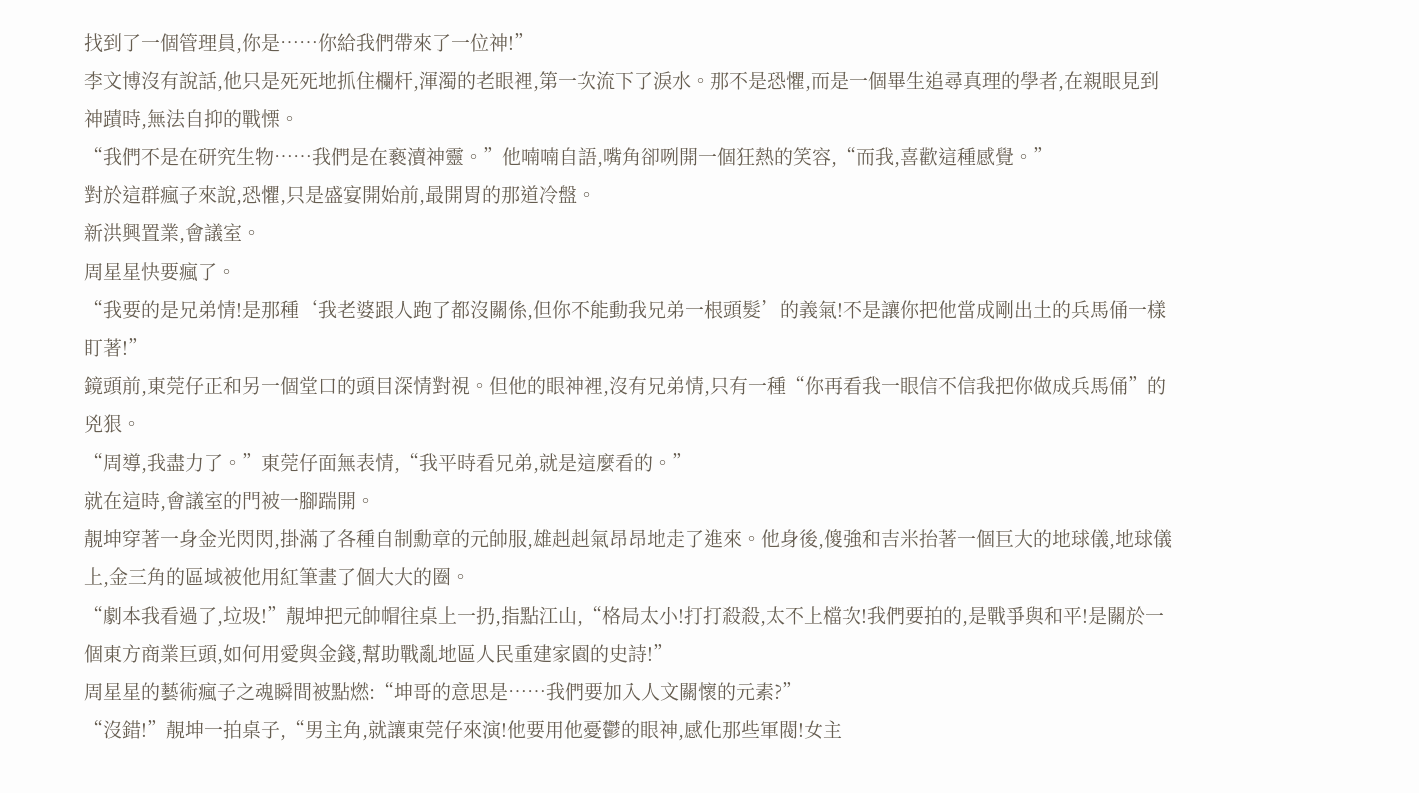找到了一個管理員,你是……你給我們帶來了一位神!”
李文博沒有說話,他只是死死地抓住欄杆,渾濁的老眼裡,第一次流下了淚水。那不是恐懼,而是一個畢生追尋真理的學者,在親眼見到神蹟時,無法自抑的戰慄。
“我們不是在研究生物……我們是在褻瀆神靈。”他喃喃自語,嘴角卻咧開一個狂熱的笑容,“而我,喜歡這種感覺。”
對於這群瘋子來說,恐懼,只是盛宴開始前,最開胃的那道冷盤。
新洪興置業,會議室。
周星星快要瘋了。
“我要的是兄弟情!是那種‘我老婆跟人跑了都沒關係,但你不能動我兄弟一根頭髮’的義氣!不是讓你把他當成剛出土的兵馬俑一樣盯著!”
鏡頭前,東莞仔正和另一個堂口的頭目深情對視。但他的眼神裡,沒有兄弟情,只有一種“你再看我一眼信不信我把你做成兵馬俑”的兇狠。
“周導,我盡力了。”東莞仔面無表情,“我平時看兄弟,就是這麼看的。”
就在這時,會議室的門被一腳踹開。
靚坤穿著一身金光閃閃,掛滿了各種自制勳章的元帥服,雄赳赳氣昂昂地走了進來。他身後,傻強和吉米抬著一個巨大的地球儀,地球儀上,金三角的區域被他用紅筆畫了個大大的圈。
“劇本我看過了,垃圾!”靚坤把元帥帽往桌上一扔,指點江山,“格局太小!打打殺殺,太不上檔次!我們要拍的,是戰爭與和平!是關於一個東方商業巨頭,如何用愛與金錢,幫助戰亂地區人民重建家園的史詩!”
周星星的藝術瘋子之魂瞬間被點燃:“坤哥的意思是……我們要加入人文關懷的元素?”
“沒錯!”靚坤一拍桌子,“男主角,就讓東莞仔來演!他要用他憂鬱的眼神,感化那些軍閥!女主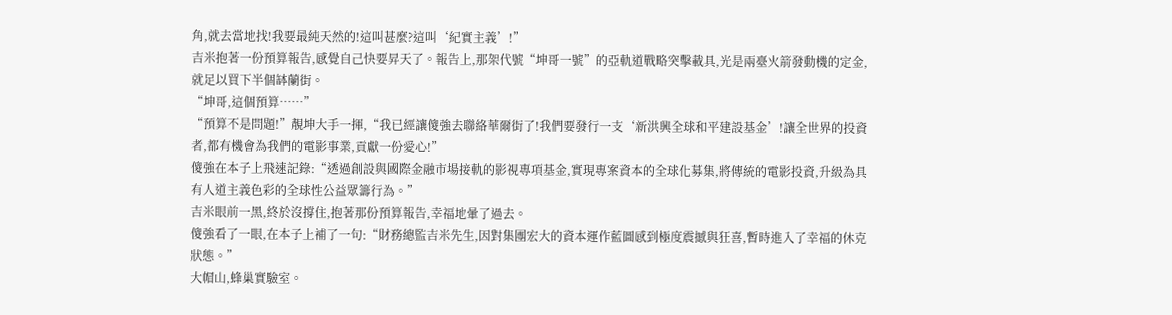角,就去當地找!我要最純天然的!這叫甚麼?這叫‘紀實主義’!”
吉米抱著一份預算報告,感覺自己快要昇天了。報告上,那架代號“坤哥一號”的亞軌道戰略突擊載具,光是兩臺火箭發動機的定金,就足以買下半個缽蘭街。
“坤哥,這個預算……”
“預算不是問題!”靚坤大手一揮,“我已經讓傻強去聯絡華爾街了!我們要發行一支‘新洪興全球和平建設基金’!讓全世界的投資者,都有機會為我們的電影事業,貢獻一份愛心!”
傻強在本子上飛速記錄:“透過創設與國際金融市場接軌的影視專項基金,實現專案資本的全球化募集,將傳統的電影投資,升級為具有人道主義色彩的全球性公益眾籌行為。”
吉米眼前一黑,終於沒撐住,抱著那份預算報告,幸福地暈了過去。
傻強看了一眼,在本子上補了一句:“財務總監吉米先生,因對集團宏大的資本運作藍圖感到極度震撼與狂喜,暫時進入了幸福的休克狀態。”
大帽山,蜂巢實驗室。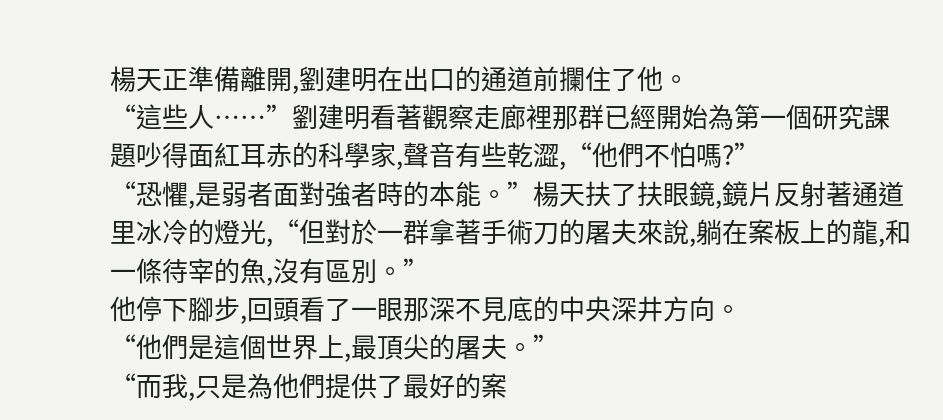楊天正準備離開,劉建明在出口的通道前攔住了他。
“這些人……”劉建明看著觀察走廊裡那群已經開始為第一個研究課題吵得面紅耳赤的科學家,聲音有些乾澀,“他們不怕嗎?”
“恐懼,是弱者面對強者時的本能。”楊天扶了扶眼鏡,鏡片反射著通道里冰冷的燈光,“但對於一群拿著手術刀的屠夫來說,躺在案板上的龍,和一條待宰的魚,沒有區別。”
他停下腳步,回頭看了一眼那深不見底的中央深井方向。
“他們是這個世界上,最頂尖的屠夫。”
“而我,只是為他們提供了最好的案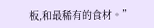板,和最稀有的食材。”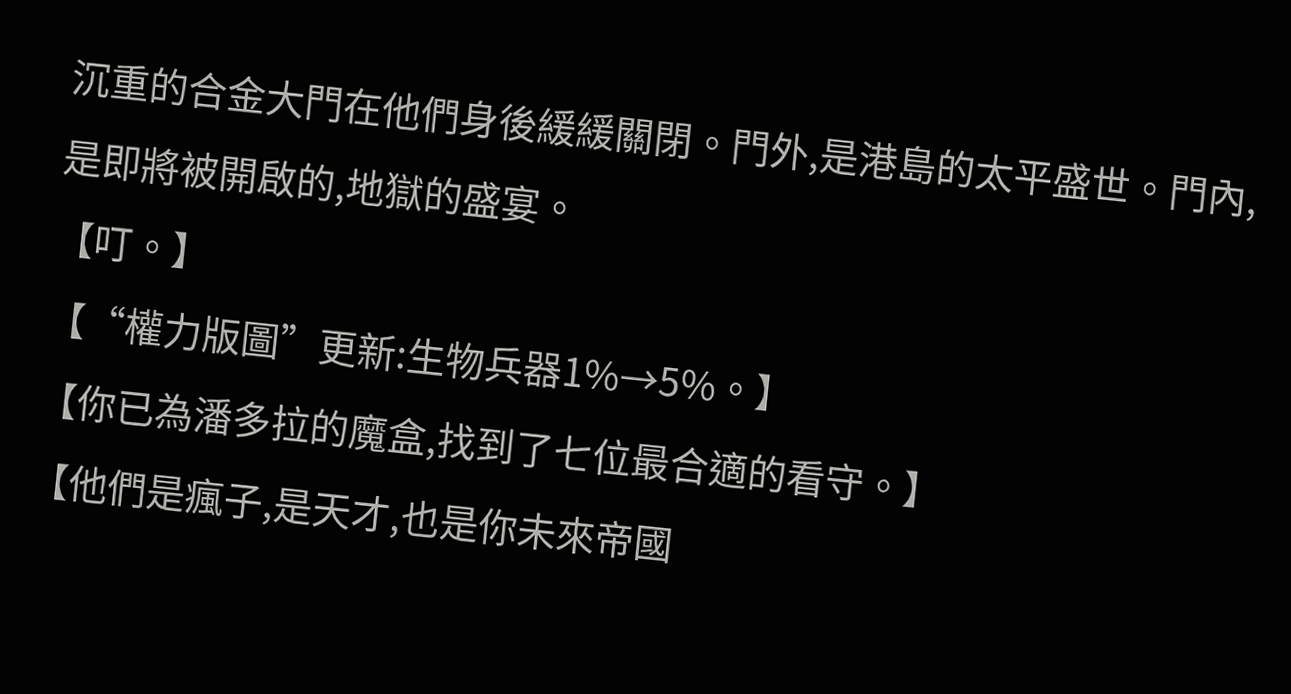沉重的合金大門在他們身後緩緩關閉。門外,是港島的太平盛世。門內,是即將被開啟的,地獄的盛宴。
【叮。】
【“權力版圖”更新:生物兵器1%→5%。】
【你已為潘多拉的魔盒,找到了七位最合適的看守。】
【他們是瘋子,是天才,也是你未來帝國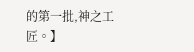的第一批,神之工匠。】